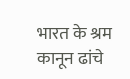भारत के श्रम कानून ढांचे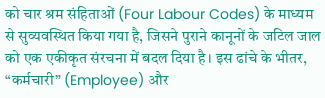को चार श्रम संहिताओं (Four Labour Codes) के माध्यम से सुव्यवस्थित किया गया है, जिसने पुराने कानूनों के जटिल जाल को एक एकीकृत संरचना में बदल दिया है। इस ढांचे के भीतर, “कर्मचारी” (Employee) और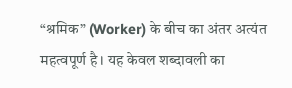“श्रमिक” (Worker) के बीच का अंतर अत्यंत महत्वपूर्ण है। यह केवल शब्दावली का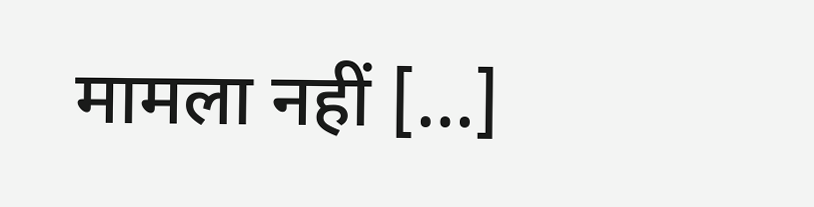मामला नहीं […]